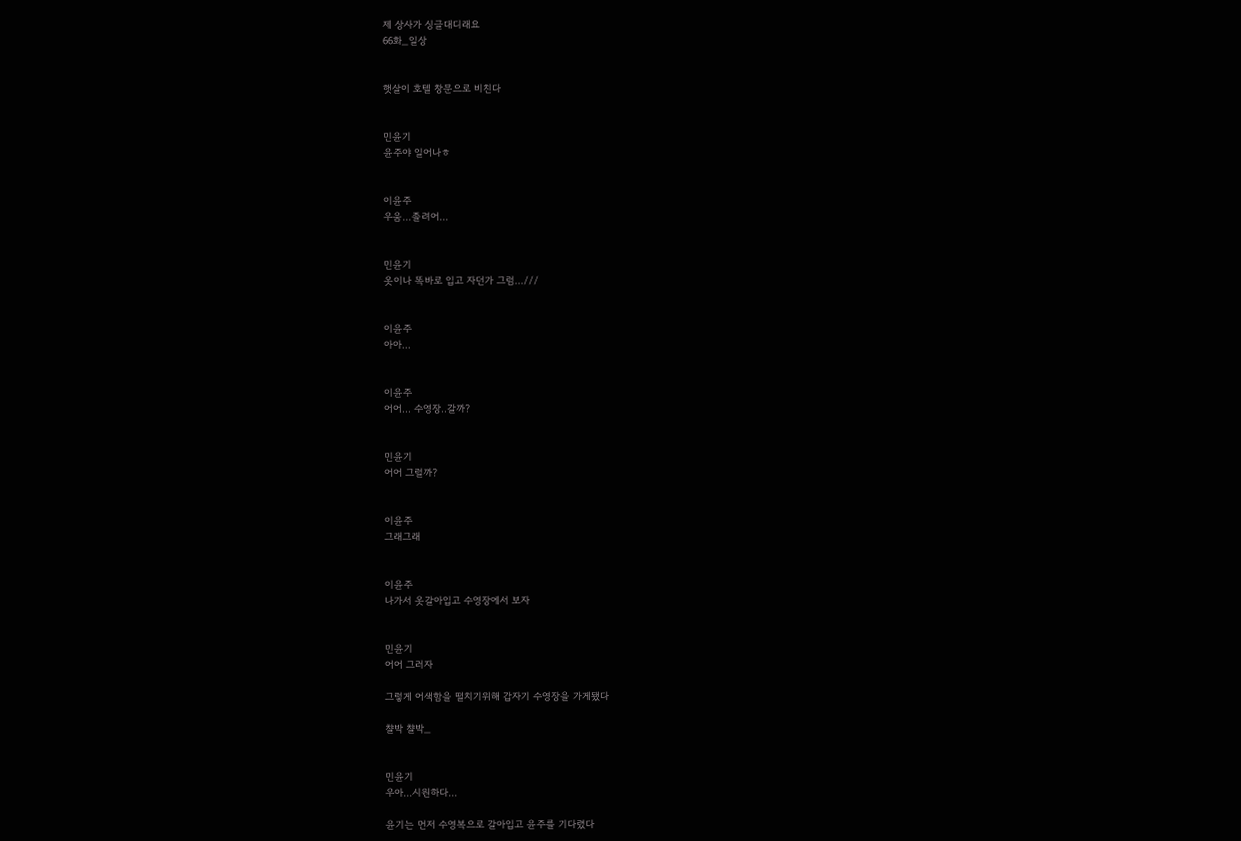제 상사가 싱글대디래요
66화_일상


햇살이 호텔 창문으로 비친다


민윤기
윤주야 일어나ㅎ


이윤주
우움...졸려어...


민윤기
옷이나 똑바로 입고 자던가 그럼...///


이윤주
아아...


이윤주
어어... 수영장..갈까?


민윤기
어어 그럴까?


이윤주
그래그래


이윤주
나가서 옷갈아입고 수영장에서 보자


민윤기
어어 그러자

그렇게 어색함을 떨치기위해 갑자기 수영장을 가게됐다

챨박 챨박_


민윤기
우아...시원하다...

윤기는 먼저 수영복으로 갈아입고 윤주를 기다렸다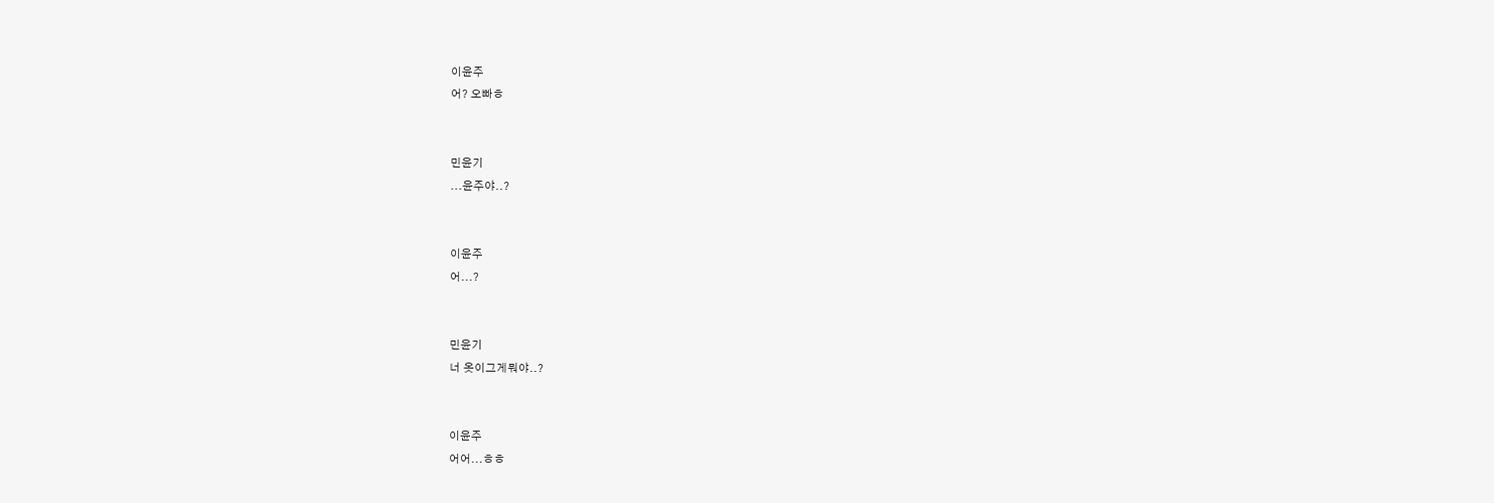이윤주
어? 오빠ㅎ


민윤기
...윤주야..?


이윤주
어...?


민윤기
너 옷이그게뭐야..?


이윤주
어어...ㅎㅎ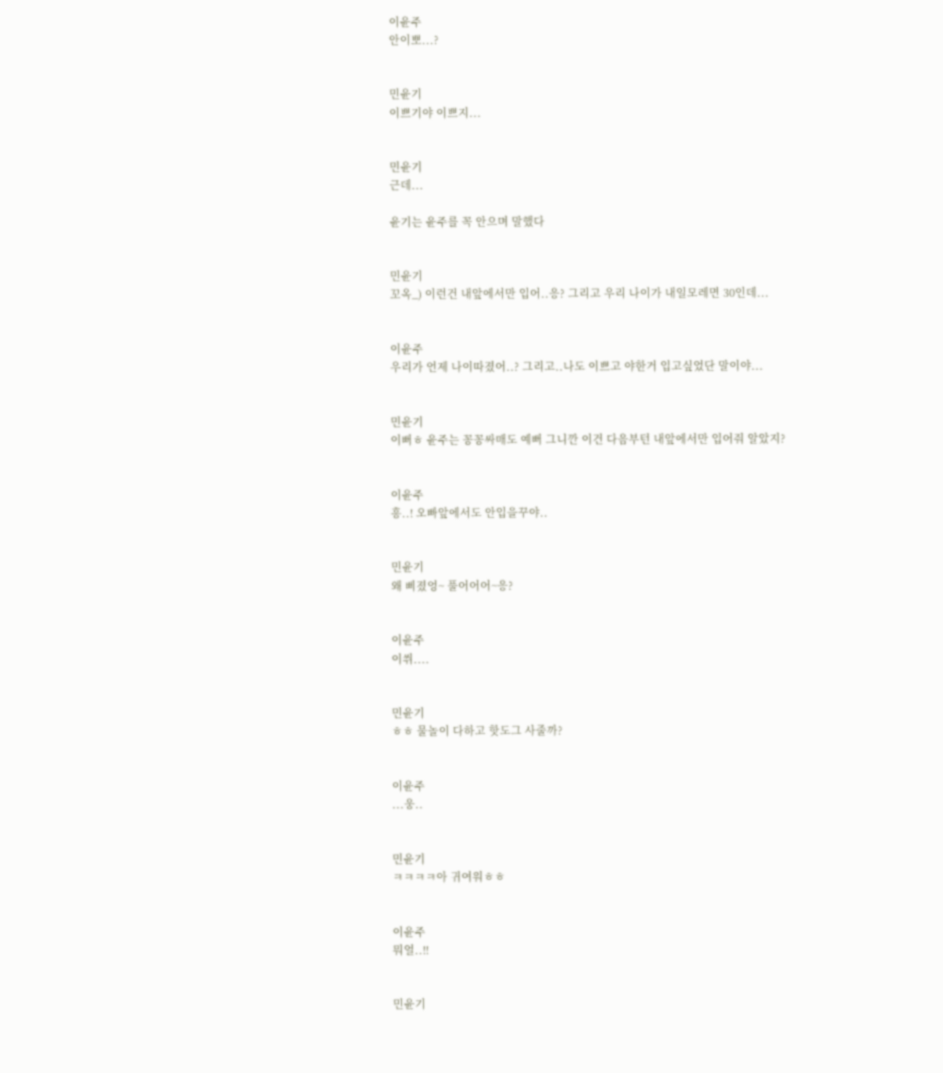이윤주
안이뽀...?


민윤기
이쁘기야 이쁘지...


민윤기
근데...

윤기는 윤주를 꼭 안으며 말했다


민윤기
꼬옥_) 이런건 내앞에서만 입어..응? 그리고 우리 나이가 내일모레면 30인데...


이윤주
우리가 언제 나이따졌어..? 그리고..나도 이쁘고 야한거 입고싶었단 말이야...


민윤기
이뻐ㅎ 윤주는 꽁꽁싸매도 예뻐 그니깐 이건 다음부턴 내앞에서만 입어줘 알았지?


이윤주
흥..! 오빠앞에서도 안입을꾸야..


민윤기
왜 삐졌엉~ 풀어어어~응?


이윤주
이쒸....


민윤기
ㅎㅎ 물놀이 다하고 핫도그 사줄까?


이윤주
...웅..


민윤기
ㅋㅋㅋㅋ아 귀여워ㅎㅎ


이윤주
뭐얼..!!


민윤기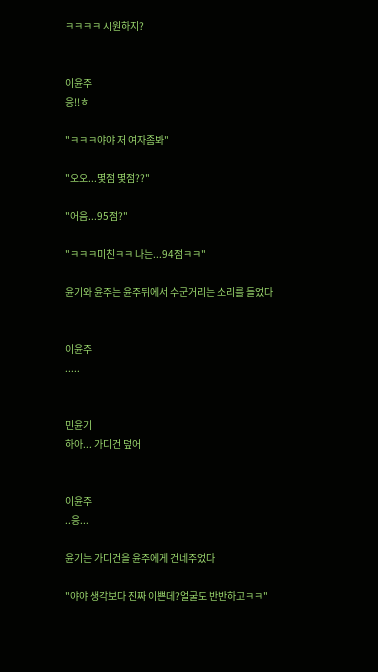ㅋㅋㅋㅋ 시원하지?


이윤주
응!!ㅎ

"ㅋㅋㅋ야야 저 여자좀봐"

"오오...몇점 몇점??"

"어음...95점?"

"ㅋㅋㅋ미친ㅋㅋ 나는...94점ㅋㅋ"

윤기와 윤주는 윤주뒤에서 수군거리는 소리를 들었다


이윤주
.....


민윤기
하아... 가디건 덮어


이윤주
..응...

윤기는 가디건을 윤주에게 건네주었다

"야야 생각보다 진짜 이쁜데?얼굴도 반반하고ㅋㅋ"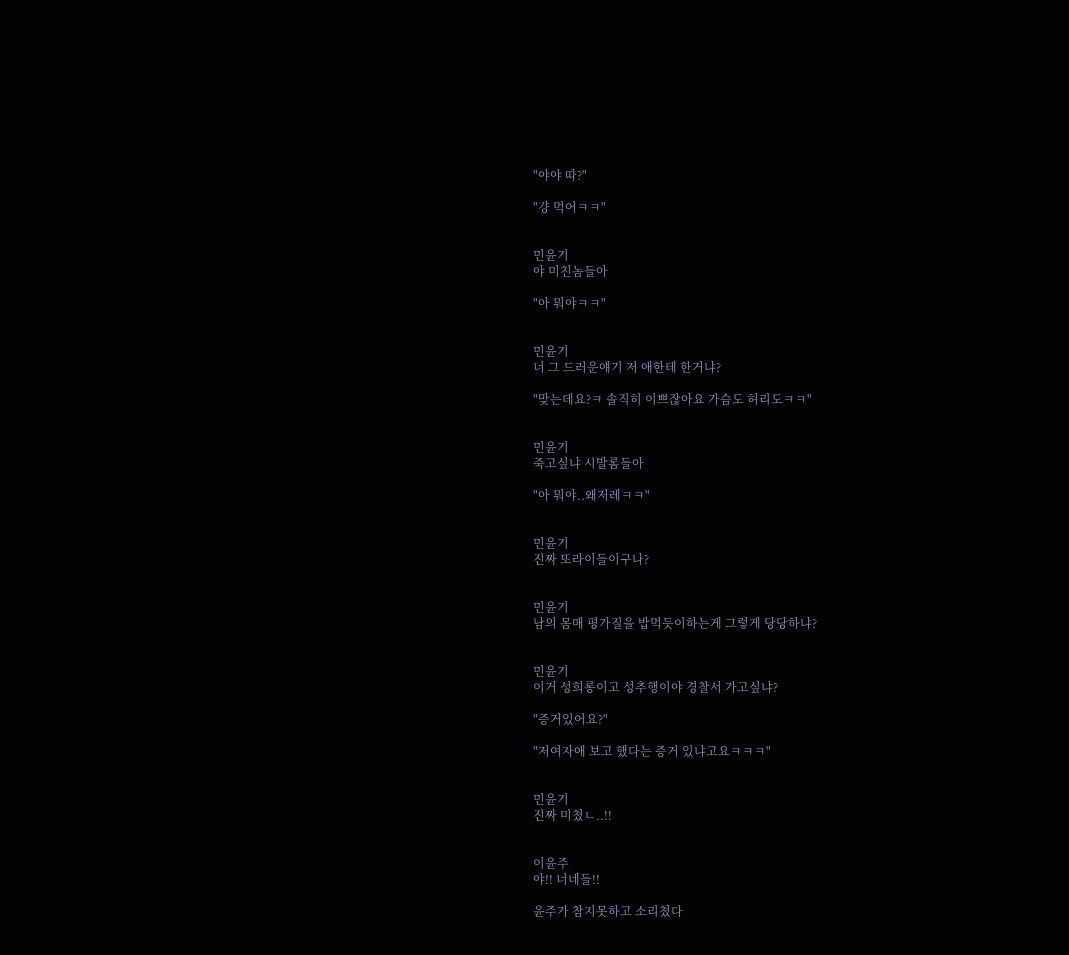"야야 따?"

"걍 먹어ㅋㅋ"


민윤기
야 미친놈들아

"아 뭐야ㅋㅋ"


민윤기
너 그 드러운얘기 저 애한테 한거냐?

"맞는데요?ㅋ 솔직히 이쁘잖아요 가슴도 허리도ㅋㅋ"


민윤기
죽고싶냐 시발롬들아

"아 뭐야..왜저레ㅋㅋ"


민윤기
진짜 또라이들이구나?


민윤기
남의 몸매 평가질을 밥먹듯이하는게 그렇게 당당하냐?


민윤기
이거 성희롱이고 성추행이야 경찰서 가고싶냐?

"증거있어요?"

"저여자애 보고 했다는 증거 있냐고요ㅋㅋㅋ"


민윤기
진짜 미쳤ㄴ..!!


이윤주
야!! 너네들!!

윤주가 참지못하고 소리쳤다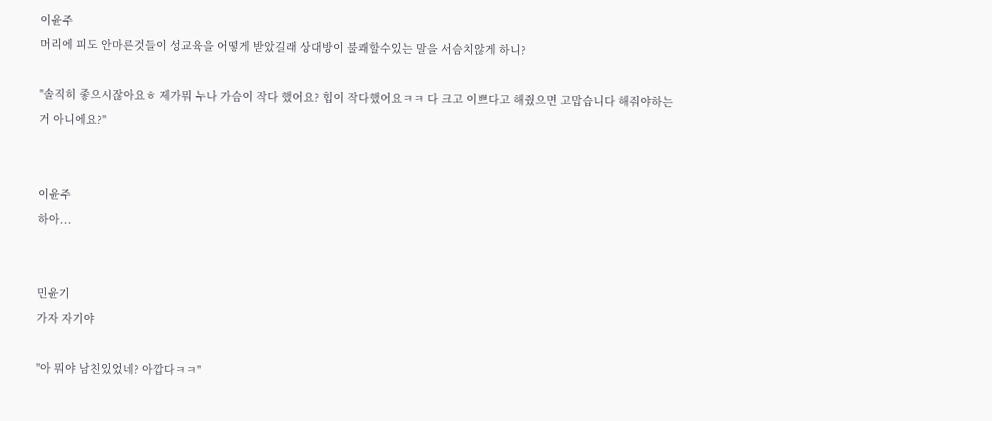이윤주
머리에 피도 안마른것들이 성교육을 어떻게 받았길래 상대방이 불쾌할수있는 말을 서슴치않게 하니?

"솔직히 좋으시잖아요ㅎ 제가뭐 누나 가슴이 작다 했어요? 힙이 작다했어요ㅋㅋ 다 크고 이쁘다고 해줬으면 고맙습니다 해줘야하는거 아니에요?"


이윤주
하아...


민윤기
가자 자기야

"아 뭐야 남친있었네? 아깝다ㅋㅋ"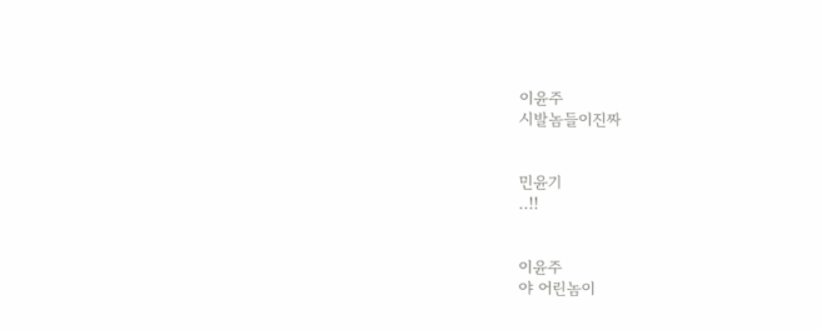이윤주
시발놈들이진짜


민윤기
..!!


이윤주
야 어린놈이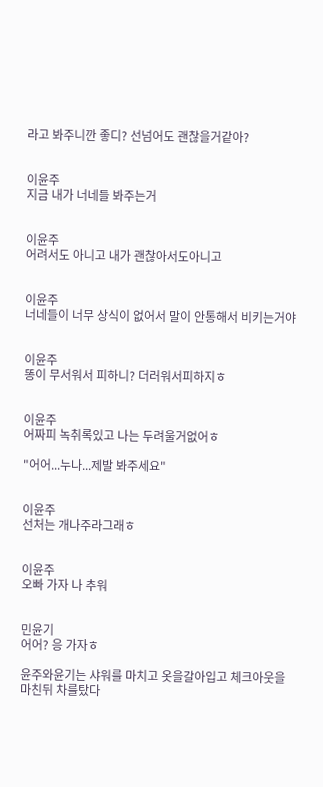라고 봐주니깐 좋디? 선넘어도 괜찮을거같아?


이윤주
지금 내가 너네들 봐주는거


이윤주
어려서도 아니고 내가 괜찮아서도아니고


이윤주
너네들이 너무 상식이 없어서 말이 안통해서 비키는거야


이윤주
똥이 무서워서 피하니? 더러워서피하지ㅎ


이윤주
어짜피 녹취록있고 나는 두려울거없어ㅎ

"어어...누나...제발 봐주세요"


이윤주
선처는 개나주라그래ㅎ


이윤주
오빠 가자 나 추워


민윤기
어어? 응 가자ㅎ

윤주와윤기는 샤워를 마치고 옷을갈아입고 체크아웃을 마친뒤 차를탔다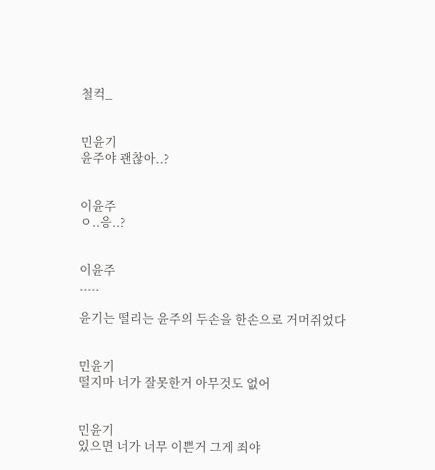철컥_


민윤기
윤주야 괜찮아..?


이윤주
ㅇ..응..?


이윤주
.....

윤기는 떨리는 윤주의 두손을 한손으로 거머쥐었다


민윤기
떨지마 너가 잘못한거 아무것도 없어


민윤기
있으면 너가 너무 이쁜거 그게 죄야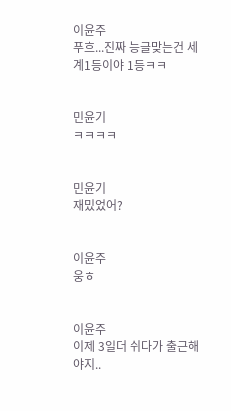이윤주
푸흐...진짜 능글맞는건 세계1등이야 1등ㅋㅋ


민윤기
ㅋㅋㅋㅋ


민윤기
재밌었어?


이윤주
웅ㅎ


이윤주
이제 3일더 쉬다가 출근해야지..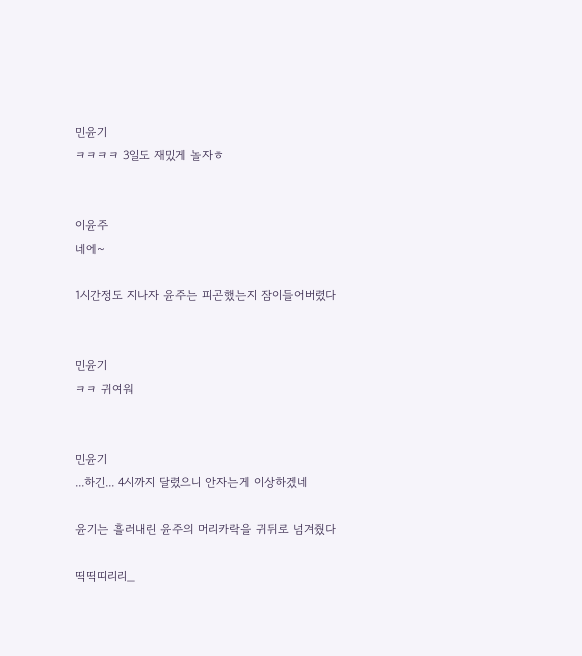민윤기
ㅋㅋㅋㅋ 3일도 재밌게 놀자ㅎ


이윤주
네에~

1시간정도 지나자 윤주는 피곤했는지 잠이들어버렸다


민윤기
ㅋㅋ 귀여워


민윤기
...하긴... 4시까지 달렸으니 안자는게 이상하겠네

윤기는 흘러내린 윤주의 머리카락을 귀뒤로 넘겨줬다

띡띡띠리리_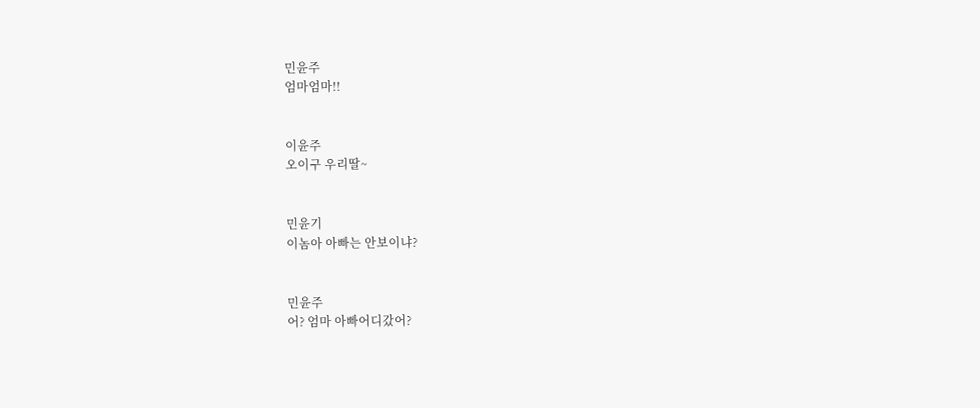민윤주
엄마엄마!!


이윤주
오이구 우리딸~


민윤기
이놈아 아빠는 안보이냐?


민윤주
어? 엄마 아빠어디갔어?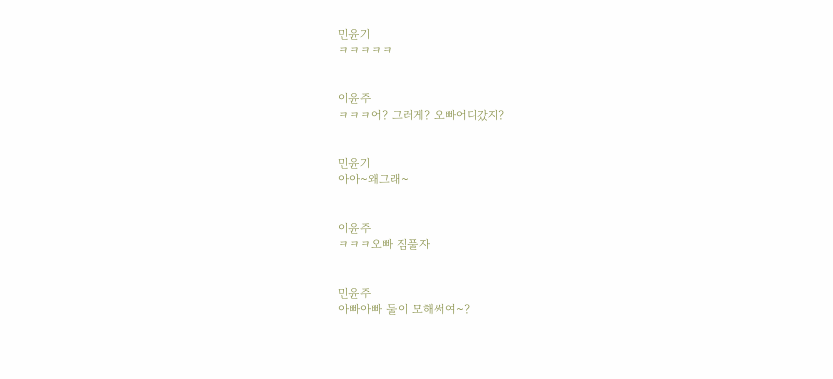민윤기
ㅋㅋㅋㅋㅋ


이윤주
ㅋㅋㅋ어? 그러게? 오빠어디갔지?


민윤기
아아~왜그래~


이윤주
ㅋㅋㅋ오빠 짐풀자


민윤주
아빠아빠 둘이 모해써여~?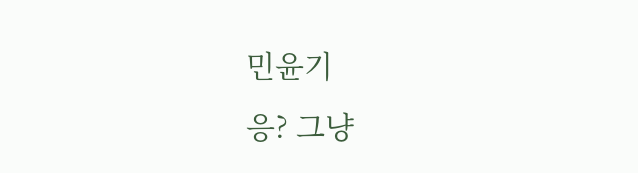민윤기
응? 그냥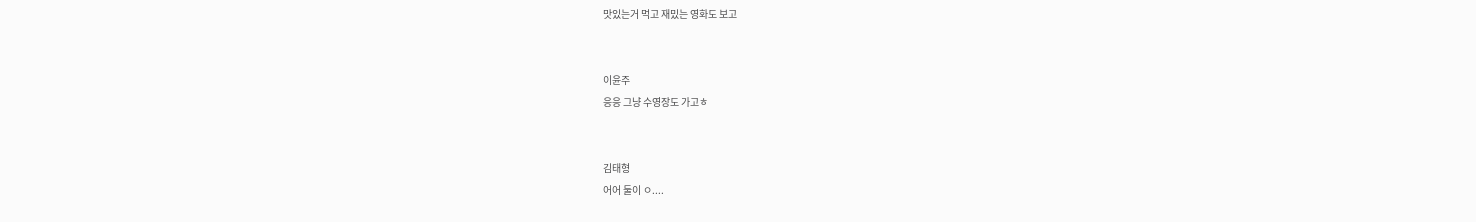맛있는거 먹고 재밌는 영화도 보고


이윤주
응응 그냥 수영장도 가고ㅎ


김태형
어어 둘이 ㅇ....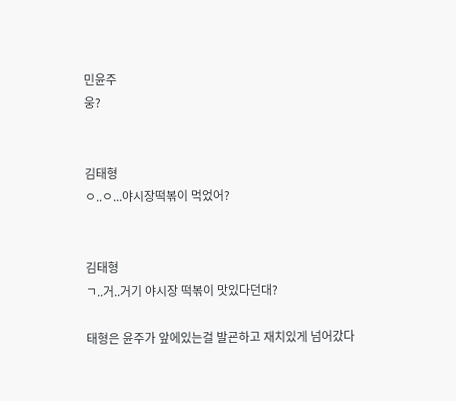민윤주
웅?


김태형
ㅇ..ㅇ...야시장떡볶이 먹었어?


김태형
ㄱ..거..거기 야시장 떡볶이 맛있다던대?

태형은 윤주가 앞에있는걸 발굔하고 재치있게 넘어갔다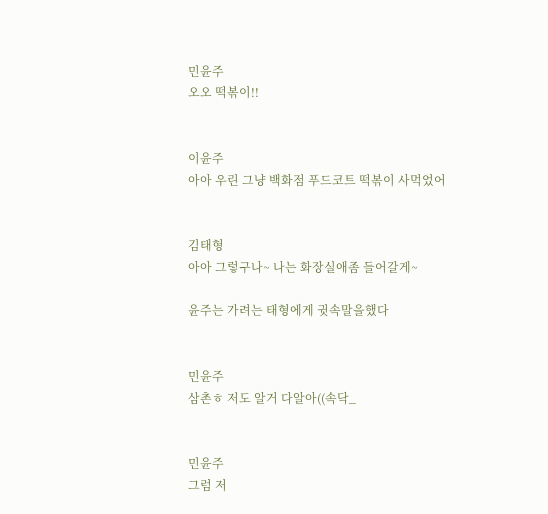민윤주
오오 떡볶이!!


이윤주
아아 우린 그냥 백화점 푸드코트 떡볶이 사먹었어


김태형
아아 그렇구나~ 나는 화장실애좀 들어갈게~

윤주는 가려는 태형에게 귓속말을했다


민윤주
삼촌ㅎ 저도 알거 다알아((속닥_


민윤주
그럼 저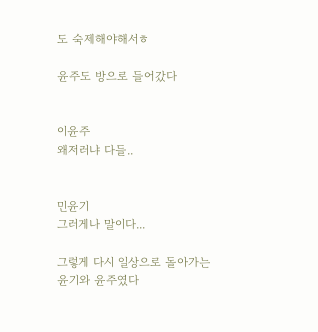도 숙제해야해서ㅎ

윤주도 방으로 들어갔다


이윤주
왜저러냐 다들..


민윤기
그러게나 말이다...

그렇게 다시 일상으로 돌아가는 윤기와 윤주였다